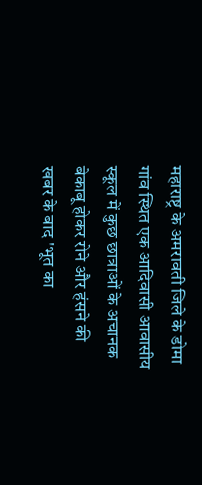महाराष्ट्र के अमरावती जिले के डोमा गांव स्थित एक आदिवासी आवासीय स्कूल में कुछ छात्राओं के अचानक बेकाबू होकर रोने और हंसने की खबर के बाद 'भूत का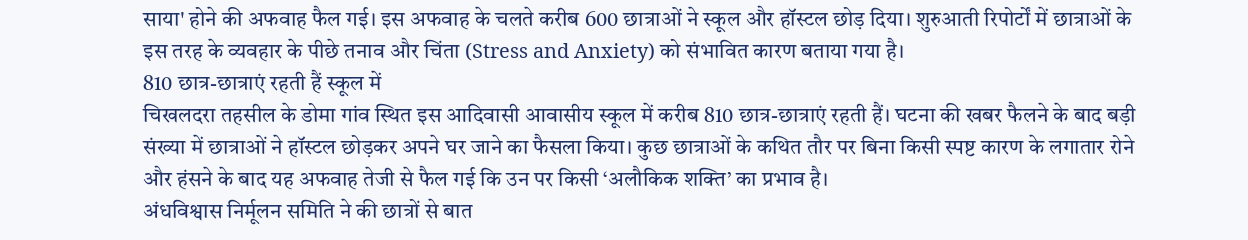साया' होने की अफवाह फैल गई। इस अफवाह के चलते करीब 600 छात्राओं ने स्कूल और हॉस्टल छोड़ दिया। शुरुआती रिपोर्टों में छात्राओं के इस तरह के व्यवहार के पीछे तनाव और चिंता (Stress and Anxiety) को संभावित कारण बताया गया है।
810 छात्र-छात्राएं रहती हैं स्कूल में
चिखलदरा तहसील के डोमा गांव स्थित इस आदिवासी आवासीय स्कूल में करीब 810 छात्र-छात्राएं रहती हैं। घटना की खबर फैलने के बाद बड़ी संख्या में छात्राओं ने हॉस्टल छोड़कर अपने घर जाने का फैसला किया। कुछ छात्राओं के कथित तौर पर बिना किसी स्पष्ट कारण के लगातार रोने और हंसने के बाद यह अफवाह तेजी से फैल गई कि उन पर किसी ‘अलौकिक शक्ति’ का प्रभाव है।
अंधविश्वास निर्मूलन समिति ने की छात्रों से बात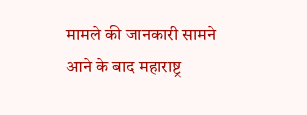मामले की जानकारी सामने आने के बाद महाराष्ट्र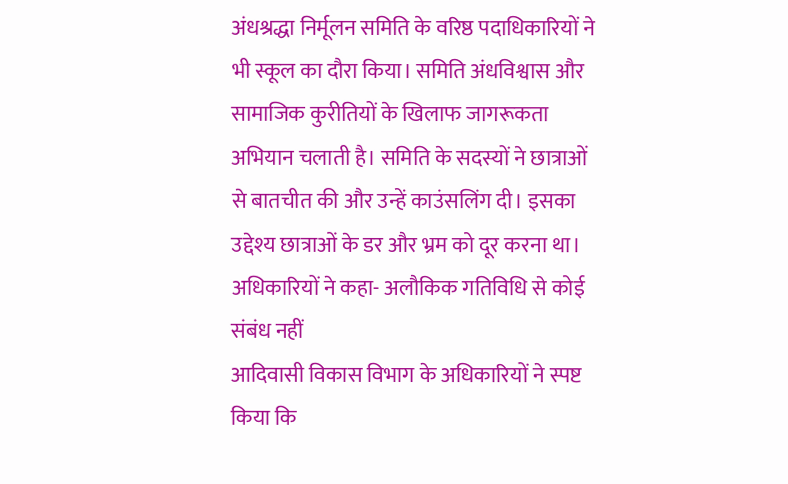अंधश्रद्धा निर्मूलन समिति के वरिष्ठ पदाधिकारियों ने भी स्कूल का दौरा किया। समिति अंधविश्वास और सामाजिक कुरीतियों के खिलाफ जागरूकता अभियान चलाती है। समिति के सदस्यों ने छात्राओं से बातचीत की और उन्हें काउंसलिंग दी। इसका उद्देश्य छात्राओं के डर और भ्रम को दूर करना था।
अधिकारियों ने कहा- अलौकिक गतिविधि से कोई संबंध नहीं
आदिवासी विकास विभाग के अधिकारियों ने स्पष्ट किया कि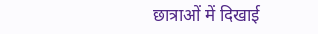छात्राओं में दिखाई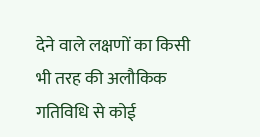देने वाले लक्षणों का किसी भी तरह की अलौकिक गतिविधि से कोई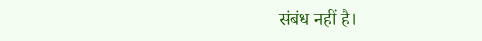संबंध नहीं है।